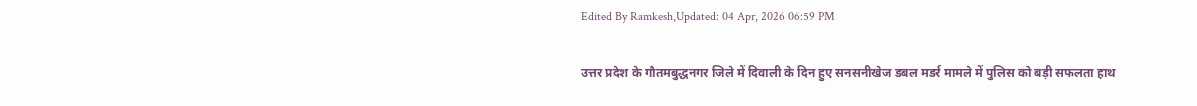Edited By Ramkesh,Updated: 04 Apr, 2026 06:59 PM

उत्तर प्रदेश के गौतमबुद्धनगर जिले में दिवाली के दिन हुए सनसनीखेज डबल मडर्र मामले में पुलिस को बड़ी सफलता हाथ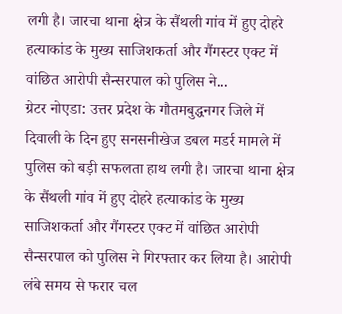लगी है। जारचा थाना क्षेत्र के सैंथली गांव में हुए दोहरे हत्याकांड के मुख्य साजिशकर्ता और गैंगस्टर एक्ट में वांछित आरोपी सैन्सरपाल को पुलिस ने...
ग्रेटर नोएडा: उत्तर प्रदेश के गौतमबुद्धनगर जिले में दिवाली के दिन हुए सनसनीखेज डबल मडर्र मामले में पुलिस को बड़ी सफलता हाथ लगी है। जारचा थाना क्षेत्र के सैंथली गांव में हुए दोहरे हत्याकांड के मुख्य साजिशकर्ता और गैंगस्टर एक्ट में वांछित आरोपी सैन्सरपाल को पुलिस ने गिरफ्तार कर लिया है। आरोपी लंबे समय से फरार चल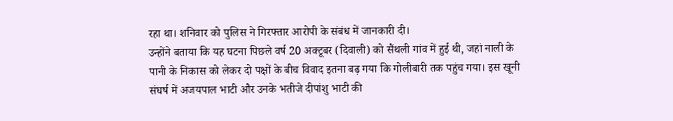रहा था। शनिवार को पुलिस ने गिरफ्तार आरोपी के संबंध में जानकारी दी।
उन्होंने बताया कि यह घटना पिछले वर्ष 20 अक्टूबर (दिवाली) को सैंथली गांव में हुई थी, जहां नाली के पानी के निकास को लेकर दो पक्षों के बीच विवाद इतना बढ़ गया कि गोलीबारी तक पहुंच गया। इस खूनी संघर्ष में अजयपाल भाटी और उनके भतीजे दीपांशु भाटी की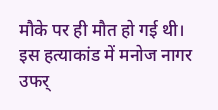मौके पर ही मौत हो गई थी। इस हत्याकांड में मनोज नागर उफर्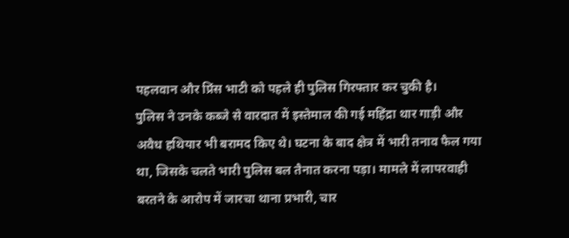पहलवान और प्रिंस भाटी को पहले ही पुलिस गिरफ्तार कर चुकी है।
पुलिस ने उनके कब्जे से वारदात में इस्तेमाल की गई महिंद्रा थार गाड़ी और अवैध हथियार भी बरामद किए थे। घटना के बाद क्षेत्र में भारी तनाव फैल गया था, जिसके चलते भारी पुलिस बल तैनात करना पड़ा। मामले में लापरवाही बरतने के आरोप में जारचा थाना प्रभारी, चार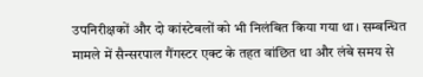उपनिरीक्षकों और दो कांस्टेबलों को भी निलंबित किया गया था। सम्बन्धित मामले में सैन्सरपाल गैंगस्टर एक्ट के तहत वांछित था और लंबे समय से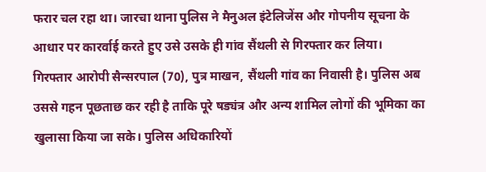फरार चल रहा था। जारचा थाना पुलिस ने मैनुअल इंटेलिजेंस और गोपनीय सूचना के आधार पर कारर्वाई करते हुए उसे उसके ही गांव सैंथली से गिरफ्तार कर लिया।
गिरफ्तार आरोपी सैन्सरपाल (70), पुत्र माखन, सैंथली गांव का निवासी है। पुलिस अब उससे गहन पूछताछ कर रही है ताकि पूरे षड्यंत्र और अन्य शामिल लोगों की भूमिका का खुलासा किया जा सके। पुलिस अधिकारियों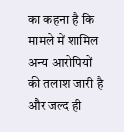का कहना है कि मामले में शामिल अन्य आरोपियों की तलाश जारी है और जल्द ही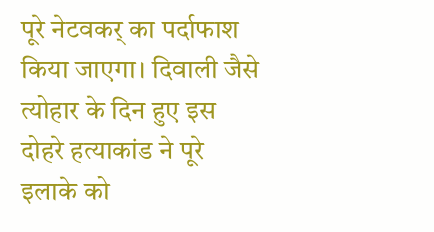पूरे नेटवकर् का पर्दाफाश किया जाएगा। दिवाली जैसे त्योहार के दिन हुए इस दोहरे हत्याकांड ने पूरे इलाके को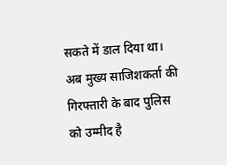सकते में डाल दिया था। अब मुख्य साजिशकर्ता की गिरफ्तारी के बाद पुलिस को उम्मीद है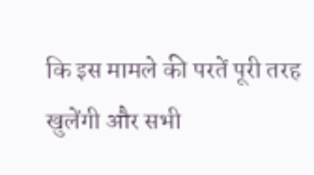कि इस मामले की परतें पूरी तरह खुलेंगी और सभी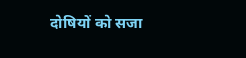दोषियों को सजा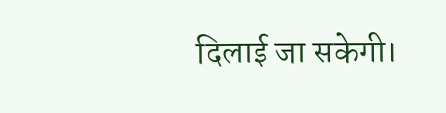दिलाई जा सकेगी।